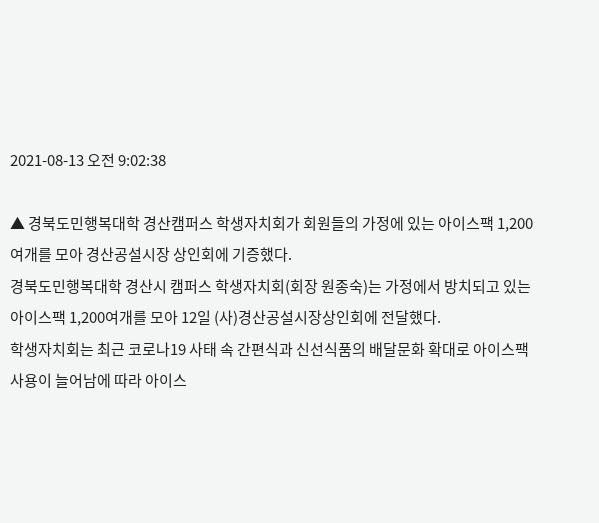2021-08-13 오전 9:02:38

▲ 경북도민행복대학 경산캠퍼스 학생자치회가 회원들의 가정에 있는 아이스팩 1,200여개를 모아 경산공설시장 상인회에 기증했다.
경북도민행복대학 경산시 캠퍼스 학생자치회(회장 원종숙)는 가정에서 방치되고 있는 아이스팩 1,200여개를 모아 12일 (사)경산공설시장상인회에 전달했다.
학생자치회는 최근 코로나19 사태 속 간편식과 신선식품의 배달문화 확대로 아이스팩 사용이 늘어남에 따라 아이스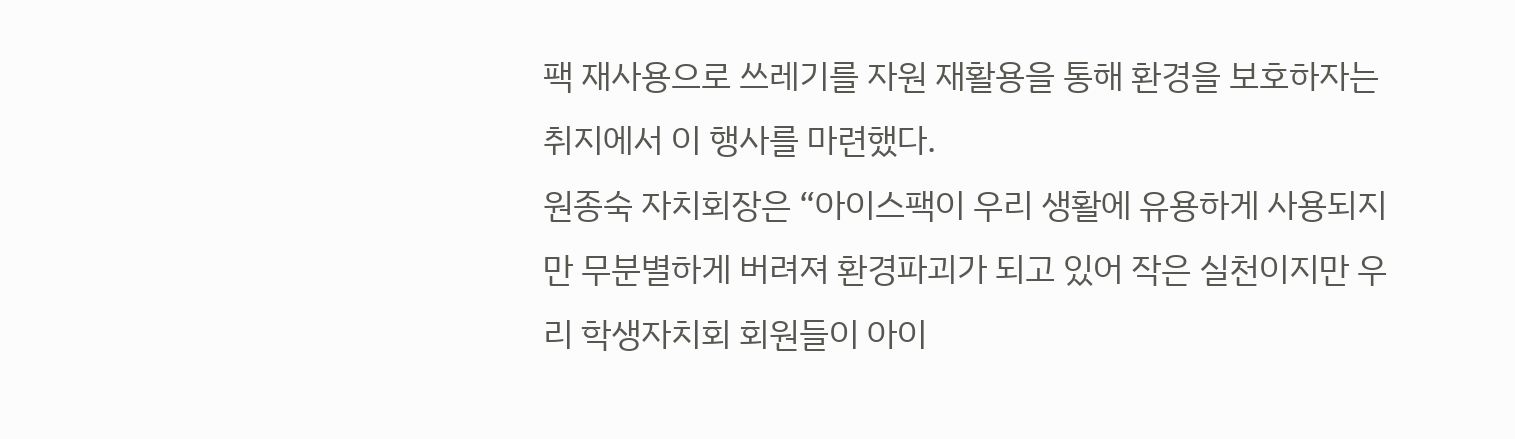팩 재사용으로 쓰레기를 자원 재활용을 통해 환경을 보호하자는 취지에서 이 행사를 마련했다.
원종숙 자치회장은 “아이스팩이 우리 생활에 유용하게 사용되지만 무분별하게 버려져 환경파괴가 되고 있어 작은 실천이지만 우리 학생자치회 회원들이 아이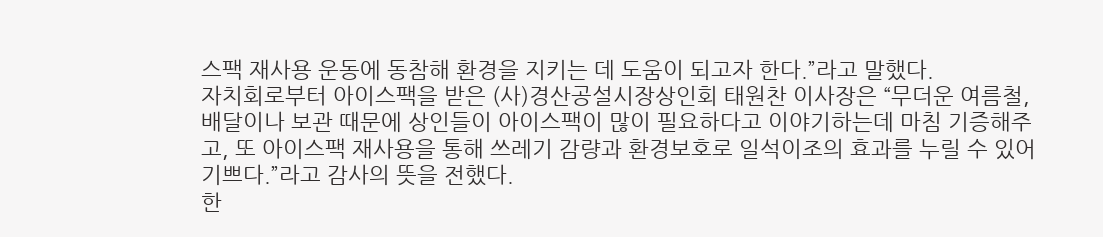스팩 재사용 운동에 동참해 환경을 지키는 데 도움이 되고자 한다.”라고 말했다.
자치회로부터 아이스팩을 받은 (사)경산공설시장상인회 태원찬 이사장은 “무더운 여름철, 배달이나 보관 때문에 상인들이 아이스팩이 많이 필요하다고 이야기하는데 마침 기증해주고, 또 아이스팩 재사용을 통해 쓰레기 감량과 환경보호로 일석이조의 효과를 누릴 수 있어 기쁘다.”라고 감사의 뜻을 전했다.
한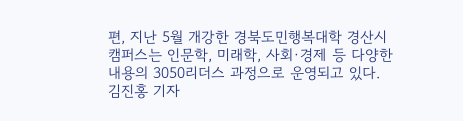편, 지난 5월 개강한 경북도민행복대학 경산시 캠퍼스는 인문학, 미래학, 사회·경제 등 다양한 내용의 3050리더스 과정으로 운영되고 있다.
김진홍 기자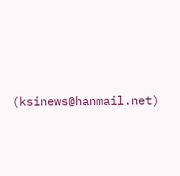(ksinews@hanmail.net)